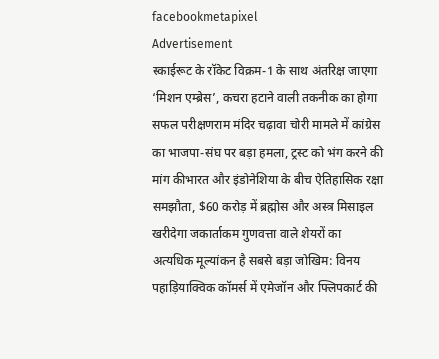facebookmetapixel
Advertisement
स्काईरूट के रॉकेट विक्रम-1 के साथ अंतरिक्ष जाएगा ‘मिशन एम्ब्रेस’, कचरा हटाने वाली तकनीक का होगा सफल परीक्षणराम मंदिर चढ़ावा चोरी मामले में कांग्रेस का भाजपा-संघ पर बड़ा हमला, ट्रस्ट को भंग करने की मांग कीभारत और इंडोनेशिया के बीच ऐतिहासिक रक्षा समझौता, $60 करोड़ में ब्रह्मोस और अस्त्र मिसाइल खरीदेगा जकार्ताकम गुणवत्ता वाले शेयरों का अत्यधिक मूल्यांकन है सबसे बड़ा जोखिम: विनय पहाड़ियाक्विक कॉमर्स में एमेजॉन और फ्लिपकार्ट की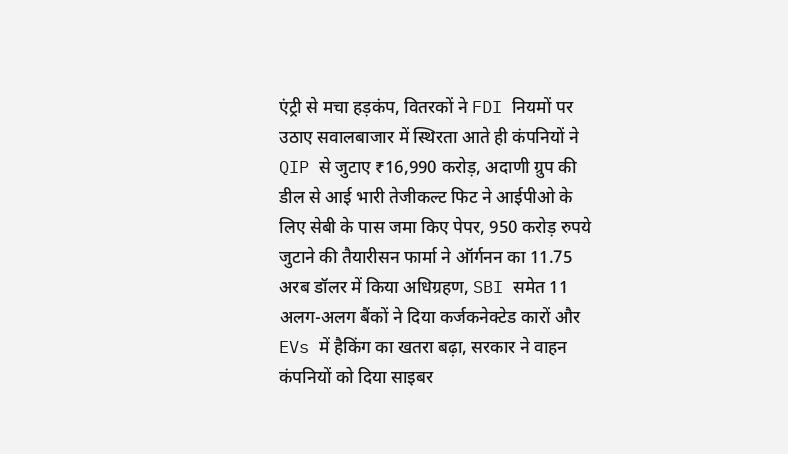एंट्री से मचा हड़कंप, वितरकों ने FDI नियमों पर उठाए सवालबाजार में स्थिरता आते ही कंपनियों ने QIP से जुटाए ₹16,990 करोड़, अदाणी ग्रुप की डील से आई भारी तेजीकल्ट फिट ने आईपीओ के लिए सेबी के पास जमा किए पेपर, 950 करोड़ रुपये जुटाने की तैयारीसन फार्मा ने ऑर्गनन का 11.75 अरब डॉलर में किया अधिग्रहण, SBI समेत 11 अलग-अलग बैंकों ने दिया कर्जकनेक्टेड कारों और EVs में हैकिंग का खतरा बढ़ा, सरकार ने वाहन कंपनियों को दिया साइबर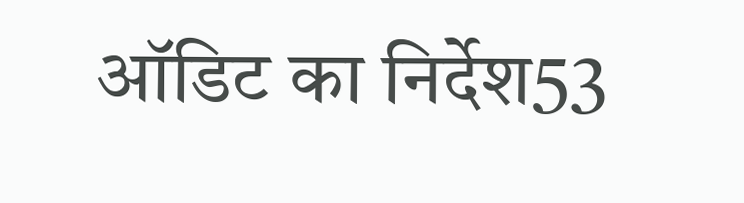ऑडिट का निर्देश53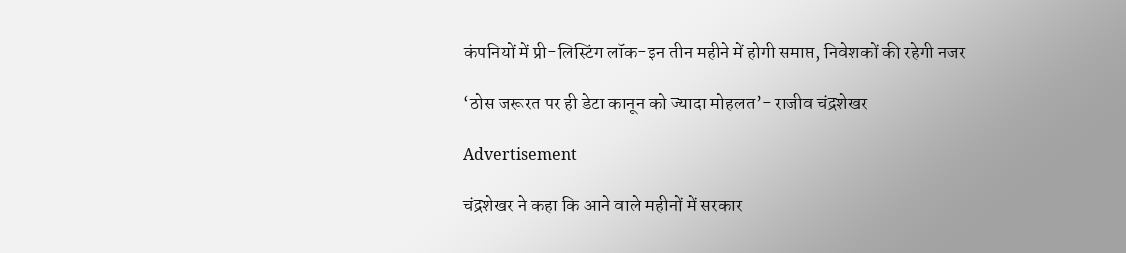कंपनियों में प्री-लिस्टिंग लॉक-इन तीन महीने में होगी समाप्त, निवेशकों की रहेगी नजर

‘ठोस जरूरत पर ही डेटा कानून को ज्यादा मोहलत’- राजीव चंद्रशेखर

Advertisement

चंद्रशेखर ने कहा कि आने वाले महीनों में सरकार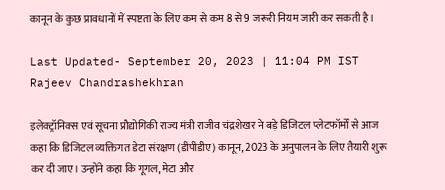कानून के कुछ प्रावधानों में स्पष्टता के लिए कम से कम 8 से 9 जरूरी नियम जारी कर सकती है।

Last Updated- September 20, 2023 | 11:04 PM IST
Rajeev Chandrashekhran

इलेक्ट्रॉनिक्स एवं सूचना प्रौद्योगिकी राज्य मंत्री राजीव चंद्रशेखर ने बड़े डिजिटल प्लेटफॉर्मों से आज कहा कि डिजिटल व्यक्तिगत डेटा संरक्षण (डीपीडीए) कानून, 2023 के अनुपालन के लिए तैयारी शुरू कर दी जाए। उन्होंने कहा कि गूगल, मेटा और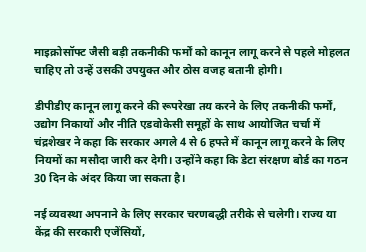माइक्रोसॉफ्ट जैसी बड़ी तकनीकी फर्मों को कानून लागू करने से पहले मोहलत चाहिए तो उन्हें उसकी उपयुक्त और ठोस वजह बतानी होगी।

डीपीडीए कानून लागू करने की रूपरेखा तय करने के लिए तकनीकी फर्मों, उद्योग निकायों और नीति एडवोकेसी समूहों के साथ आयोजित चर्चा में चंद्रशेखर ने कहा कि सरकार अगले 4 से 6 हफ्ते में कानून लागू करने के लिए नियमों का मसौदा जारी कर देगी। उन्होंने कहा कि डेटा संरक्षण बोर्ड का गठन 30 दिन के अंदर किया जा सकता है।

नई व्यवस्था अपनाने के लिए सरकार चरणबद्धी तरीके से चलेगी। राज्य या केंद्र की सरकारी एजेंसियों,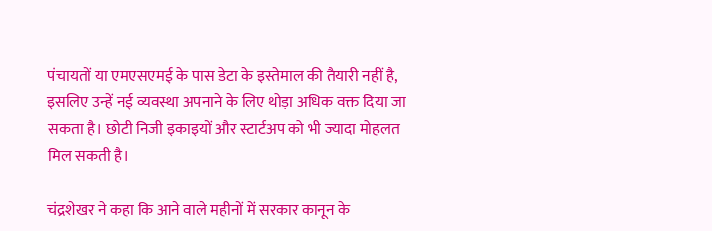पंचायतों या एमएसएमई के पास डेटा के इस्तेमाल की तैयारी नहीं है, इसलिए उन्हें नई व्यवस्था अपनाने के लिए थोड़ा अधिक वक्त दिया जा सकता है। छोटी निजी इकाइयों और स्टार्टअप को भी ज्यादा मोहलत मिल सकती है।

चंद्रशेखर ने कहा कि आने वाले महीनों में सरकार कानून के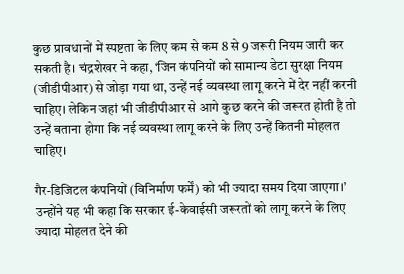कुछ प्रावधानों में स्पष्टता के लिए कम से कम 8 से 9 जरूरी नियम जारी कर सकती है। चंद्रशेखर ने कहा, ‘जिन कंपनियों को सामान्य डेटा सुरक्षा नियम (जीडीपीआर) से जोड़ा गया था, उन्हें नई व्यवस्था लागू करने में देर नहीं करनी चाहिए। लेकिन जहां भी जीडीपीआर से आगे कुछ करने की जरूरत होती है तो उन्हें बताना होगा कि नई व्यवस्था लागू करने के लिए उन्हें कितनी मोहलत चाहिए।

गैर-डिजिटल कंपनियों (विनिर्माण फर्में) को भी ज्यादा समय दिया जाएगा।’ उन्होंने यह भी कहा कि सरकार ई-केवाईसी जरूरतों को लागू करने के लिए ज्यादा मोहलत देने की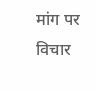मांग पर विचार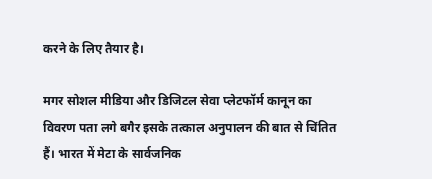करने के लिए तैयार है।

मगर सोशल मीडिया और डिजिटल सेवा प्लेटफॉर्म कानून का विवरण पता लगे बगैर इसके तत्काल अनुपालन की बात से चिंतित हैं। भारत में मेटा के सार्वजनिक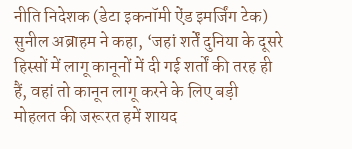नीति निदेशक (डेटा इकनॉमी ऐंड इमर्जिंग टेक) सुनील अब्राहम ने कहा, ‘जहां शर्तें दुनिया के दूसरे हिस्सों में लागू कानूनों में दी गई शर्तों की तरह ही हैं, वहां तो कानून लागू करने के लिए बड़ी मोहलत की जरूरत हमें शायद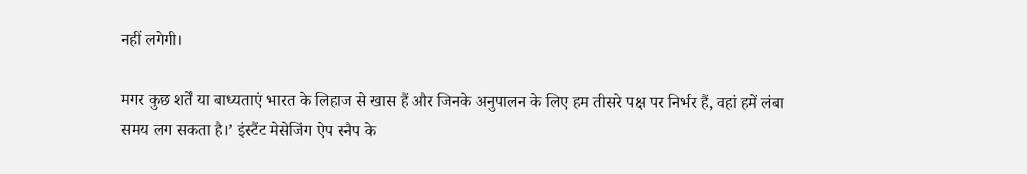नहीं लगेगी।

मगर कुछ शर्तें या बाध्यताएं भारत के लिहाज से खास हैं और जिनके अनुपालन के लिए हम तीसरे पक्ष पर निर्भर हैं, वहां हमें लंबा समय लग सकता है।’ इंस्टैंट मेसेजिंग ऐप स्नैप के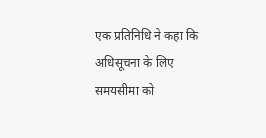एक प्रतिनिधि ने कहा कि अधिसूचना के लिए समयसीमा को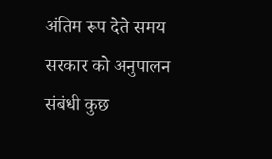अंतिम रूप देते समय सरकार को अनुपालन संबंधी कुछ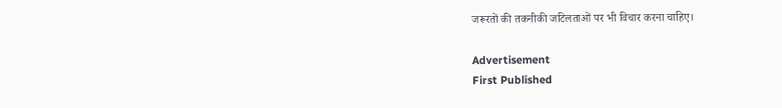जरूरतों की तकनीकी जटिलताओं पर भी विचार करना चाहिए।

Advertisement
First Published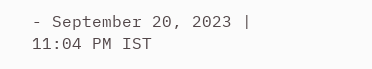- September 20, 2023 | 11:04 PM IST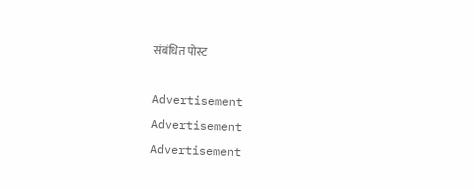संबंधित पोस्ट

Advertisement
Advertisement
Advertisement